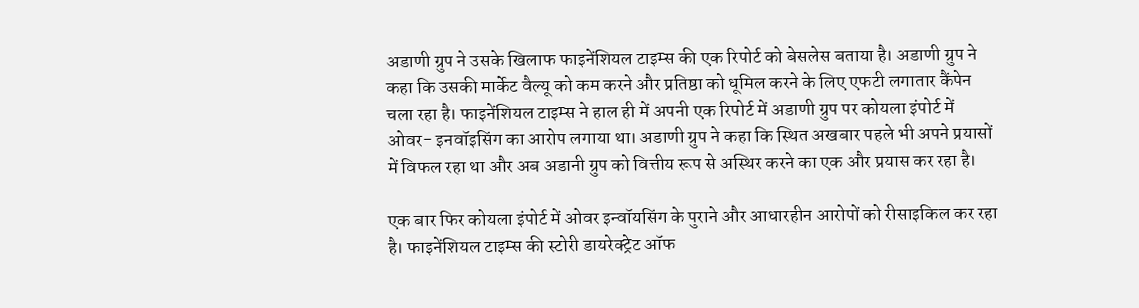अडाणी ग्रुप ने उसके खिलाफ फाइनेंशियल टाइम्स की एक रिपोर्ट को बेसलेस बताया है। अडाणी ग्रुप ने कहा कि उसकी मार्केट वैल्यू को कम करने और प्रतिष्ठा को धूमिल करने के लिए एफटी लगातार कैंपेन चला रहा है। फाइनेंशियल टाइम्स ने हाल ही में अपनी एक रिपोर्ट में अडाणी ग्रुप पर कोयला इंपोर्ट में ओवर- इनवॉइसिंग का आरोप लगाया था। अडाणी ग्रुप ने कहा कि स्थित अखबार पहले भी अपने प्रयासों में विफल रहा था और अब अडानी ग्रुप को वित्तीय रूप से अस्थिर करने का एक और प्रयास कर रहा है।

एक बार फिर कोयला इंपोर्ट में ओवर इन्वॉयसिंग के पुराने और आधारहीन आरोपों को रीसाइकिल कर रहा है। फाइनेंशियल टाइम्स की स्टोरी डायरेक्ट्रेट ऑफ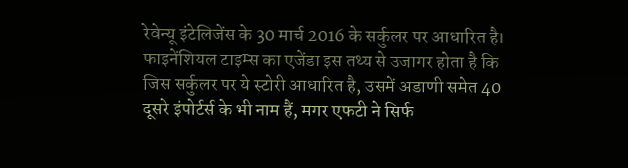रेवेन्यू इंटेलिजेंस के 30 मार्च 2016 के सर्कुलर पर आधारित है। फाइनेंशियल टाइम्स का एजेंडा इस तथ्य से उजागर होता है कि जिस सर्कुलर पर ये स्टोरी आधारित है, उसमें अडाणी समेत 40 दूसरे इंपोर्टर्स के भी नाम हैं, मगर एफटी ने सिर्फ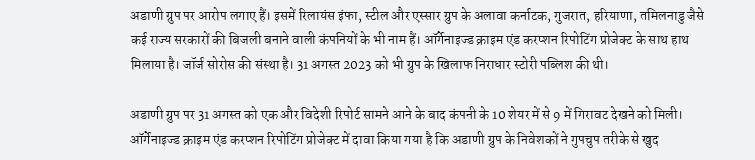अडाणी ग्रुप पर आरोप लगाए हैं। इसमें रिलायंस इंफा, स्टील और एस्सार ग्रुप के अलावा कर्नाटक, गुजरात, हरियाणा, तमिलनाडु जैसे कई राज्य सरकारों की बिजली बनाने वाली कंपनियों के भी नाम हैं। ऑर्गेनाइज्ड क्राइम एंड करप्शन रिपोटिंग प्रोजेक्ट के साथ हाथ मिलाया है। जॉर्ज सोरोस की संस्था है। 31 अगस्त 2023 को भी ग्रुप के खिलाफ निराधार स्टोरी पब्लिश की थी।

अडाणी ग्रुप पर 31 अगस्त को एक और विदेशी रिपोर्ट सामने आने के बाद कंपनी के 10 शेयर में से 9 में गिरावट देखने को मिली। ऑर्गेनाइज्ड क्राइम एंड करप्शन रिपोटिंग प्रोजेक्ट में दावा किया गया है कि अडाणी ग्रुप के निवेशकों ने गुपचुप तरीके से खुद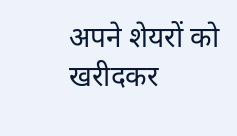अपने शेयरों को खरीदकर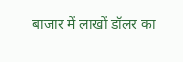बाजार में लाखों डॉलर का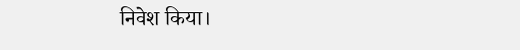निवेश किया।